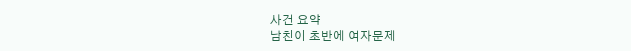사건 요약
남친이 초반에 여자문제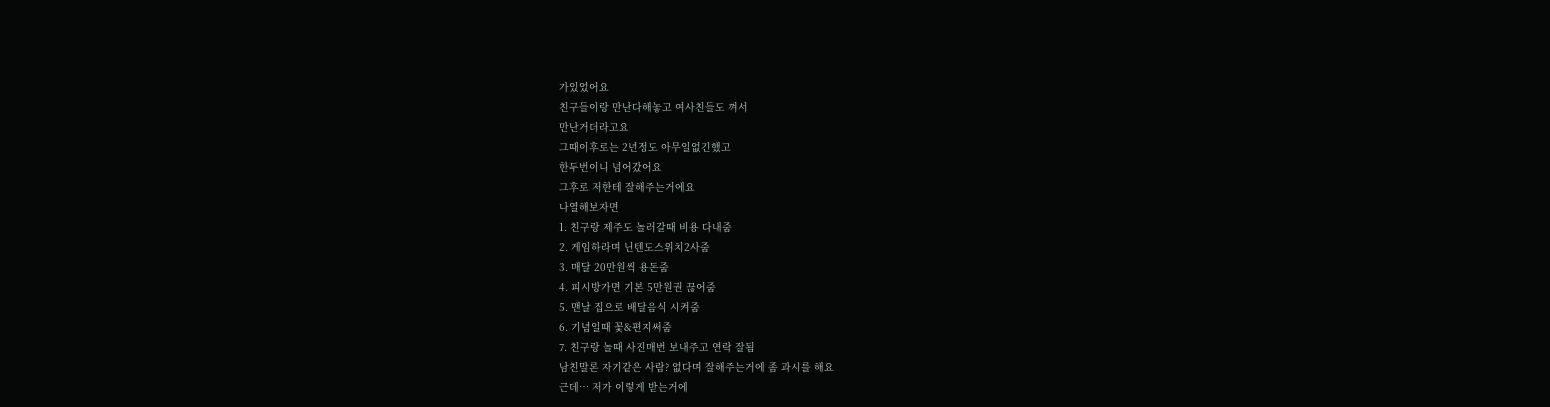가있었어요
친구들이랑 만난다해놓고 여사친들도 껴서
만난거더라고요
그때이후로는 2년정도 아무일없긴했고
한두번이니 넘어갔어요
그후로 저한테 잘해주는거에요
나열해보자면
1. 친구랑 제주도 놀러갈때 비용 다내줌
2. 게임하라며 닌텐도스위치2사줌
3. 매달 20만원씩 용돈줌
4. 피시방가면 기본 5만원권 끊어줌
5. 맨날 집으로 배달음식 시켜줌
6. 기념일때 꽃&편지써줌
7. 친구랑 놀때 사진매번 보내주고 연락 잘됨
남친말론 자기같은 사람? 없다며 잘해주는거에 좀 과시를 해요
근데… 저가 이렇게 받는거에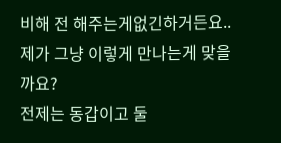비해 전 해주는게없긴하거든요..
제가 그냥 이렇게 만나는게 맞을까요?
전제는 동갑이고 둘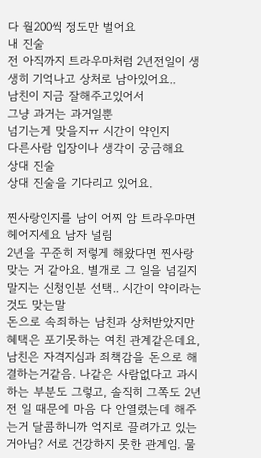다 월200씩 정도만 벌어요
내 진술
전 아직까지 트라우마처럼 2년전일이 생생히 기억나고 상처로 남아있어요..
남친이 지금 잘해주고있어서
그냥 과거는 과거일뿐
넘기는게 맞을지ㅠ 시간이 약인지
다른사람 입장이나 생각이 궁금해요
상대 진술
상대 진술을 기다리고 있어요.

찐사랑인지를 남이 어찌 암 트라우마면 헤어지세요 남자 널림
2년을 꾸준히 저렇게 해왔다면 찐사랑 맞는 거 같아요. 별개로 그 일을 넘길지 말지는 신청인분 선택.. 시간이 약이라는 것도 맞는말
돈으로 속죄하는 남친과 상처받았지만 혜택은 포기못하는 여친 관계같은데요, 남친은 자격지심과 죄책감을 돈으로 해결하는거같음. 나같은 사람없다고 과시하는 부분도 그렇고, 솔직히 그쪽도 2년전 일 때문에 마음 다 안열렸는데 해주는거 달콤하니까 억지로 끌려가고 있는거아님? 서로 건강하지 못한 관계임. 물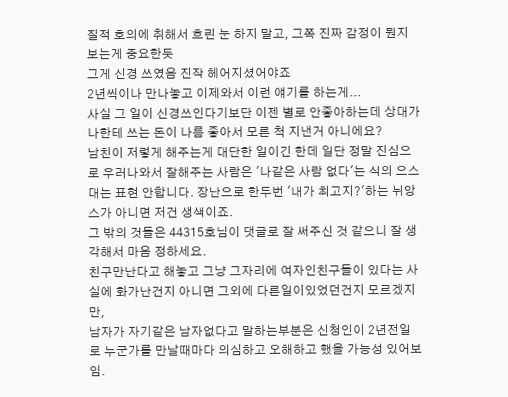질적 호의에 취해서 흐린 눈 하지 말고, 그쪽 진짜 감정이 뭔지 보는게 중요한듯
그게 신경 쓰였음 진작 헤어지셨어야죠
2년씩이나 만나놓고 이제와서 이런 얘기를 하는게...
사실 그 일이 신경쓰인다기보단 이젠 별로 안좋아하는데 상대가 나한테 쓰는 돈이 나름 좋아서 모른 척 지낸거 아니에요?
남친이 저렇게 해주는게 대단한 일이긴 한데 일단 정말 진심으로 우러나와서 잘해주는 사람은 '나같은 사람 없다'는 식의 으스대는 표현 안합니다. 장난으로 한두번 '내가 최고지?'하는 뉘앙스가 아니면 저건 생색이죠.
그 밖의 것들은 44315호님이 댓글로 잘 써주신 것 같으니 잘 생각해서 마음 정하세요.
친구만난다고 해놓고 그냥 그자리에 여자인친구들이 있다는 사실에 화가난건지 아니면 그외에 다른일이있었던건지 모르겠지만,
남자가 자기같은 남자없다고 말하는부분은 신청인이 2년전일로 누군가를 만날때마다 의심하고 오해하고 했을 가능성 있어보임.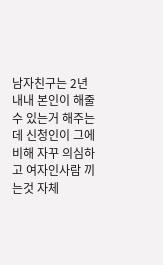남자친구는 2년내내 본인이 해줄수 있는거 해주는데 신청인이 그에비해 자꾸 의심하고 여자인사람 끼는것 자체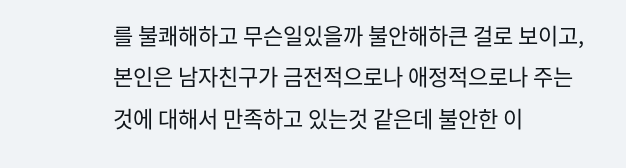를 불쾌해하고 무슨일있을까 불안해하큰 걸로 보이고, 본인은 남자친구가 금전적으로나 애정적으로나 주는 것에 대해서 만족하고 있는것 같은데 불안한 이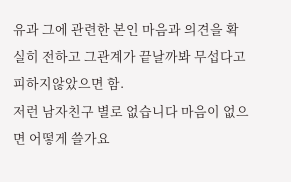유과 그에 관련한 본인 마음과 의견을 확실히 전하고 그관계가 끝날까봐 무섭다고 피하지않았으면 함.
저런 남자친구 별로 없습니다 마음이 없으면 어떻게 쓸가요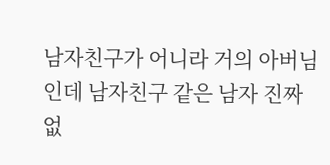남자친구가 어니라 거의 아버님인데 남자친구 같은 남자 진짜 없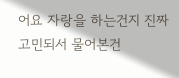어요 자랑을 하는건지 진짜 고민되서 물어본건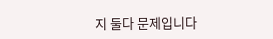지 둘다 문제입니다